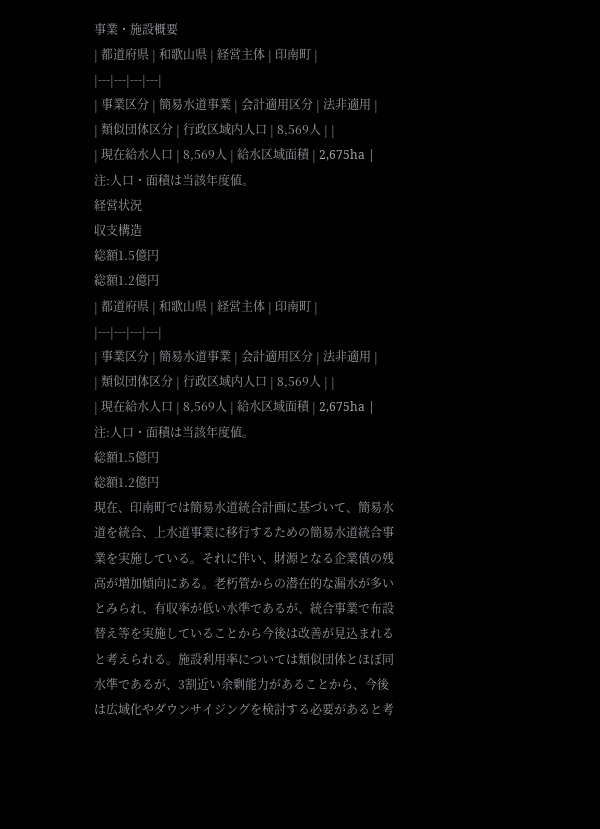事業・施設概要
| 都道府県 | 和歌山県 | 経営主体 | 印南町 |
|---|---|---|---|
| 事業区分 | 簡易水道事業 | 会計適用区分 | 法非適用 |
| 類似団体区分 | 行政区域内人口 | 8,569人 | |
| 現在給水人口 | 8,569人 | 給水区域面積 | 2,675ha |
注:人口・面積は当該年度値。
経営状況
収支構造
総額1.5億円
総額1.2億円
| 都道府県 | 和歌山県 | 経営主体 | 印南町 |
|---|---|---|---|
| 事業区分 | 簡易水道事業 | 会計適用区分 | 法非適用 |
| 類似団体区分 | 行政区域内人口 | 8,569人 | |
| 現在給水人口 | 8,569人 | 給水区域面積 | 2,675ha |
注:人口・面積は当該年度値。
総額1.5億円
総額1.2億円
現在、印南町では簡易水道統合計画に基づいて、簡易水道を統合、上水道事業に移行するための簡易水道統合事業を実施している。それに伴い、財源となる企業債の残高が増加傾向にある。老朽管からの潜在的な漏水が多いとみられ、有収率が低い水準であるが、統合事業で布設替え等を実施していることから今後は改善が見込まれると考えられる。施設利用率については類似団体とほぼ同水準であるが、3割近い余剰能力があることから、今後は広域化やダウンサイジングを検討する必要があると考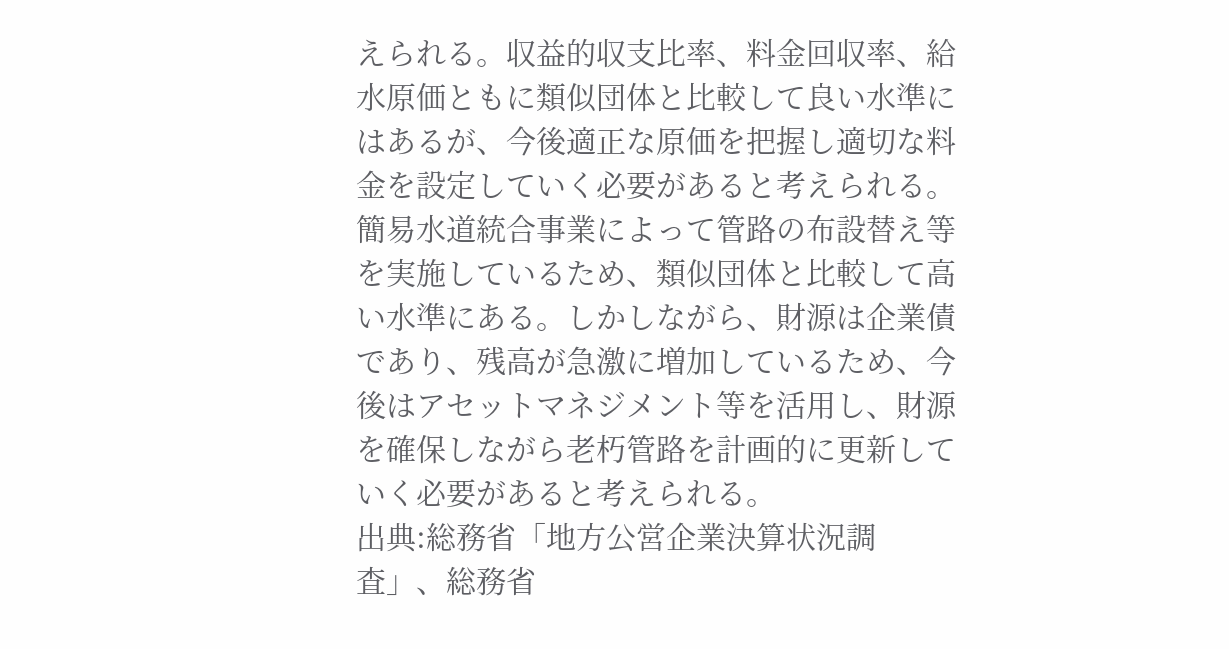えられる。収益的収支比率、料金回収率、給水原価ともに類似団体と比較して良い水準にはあるが、今後適正な原価を把握し適切な料金を設定していく必要があると考えられる。
簡易水道統合事業によって管路の布設替え等を実施しているため、類似団体と比較して高い水準にある。しかしながら、財源は企業債であり、残高が急激に増加しているため、今後はアセットマネジメント等を活用し、財源を確保しながら老朽管路を計画的に更新していく必要があると考えられる。
出典:総務省「地方公営企業決算状況調査」、総務省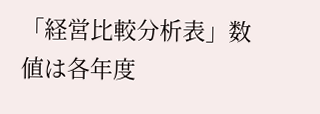「経営比較分析表」数値は各年度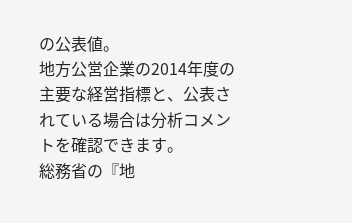の公表値。
地方公営企業の2014年度の主要な経営指標と、公表されている場合は分析コメントを確認できます。
総務省の『地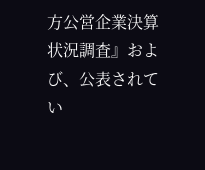方公営企業決算状況調査』および、公表されてい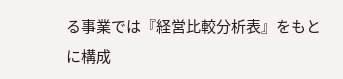る事業では『経営比較分析表』をもとに構成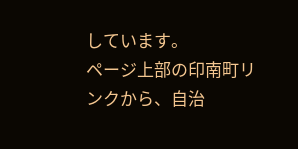しています。
ページ上部の印南町リンクから、自治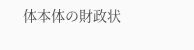体本体の財政状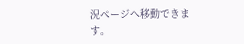況ページへ移動できます。